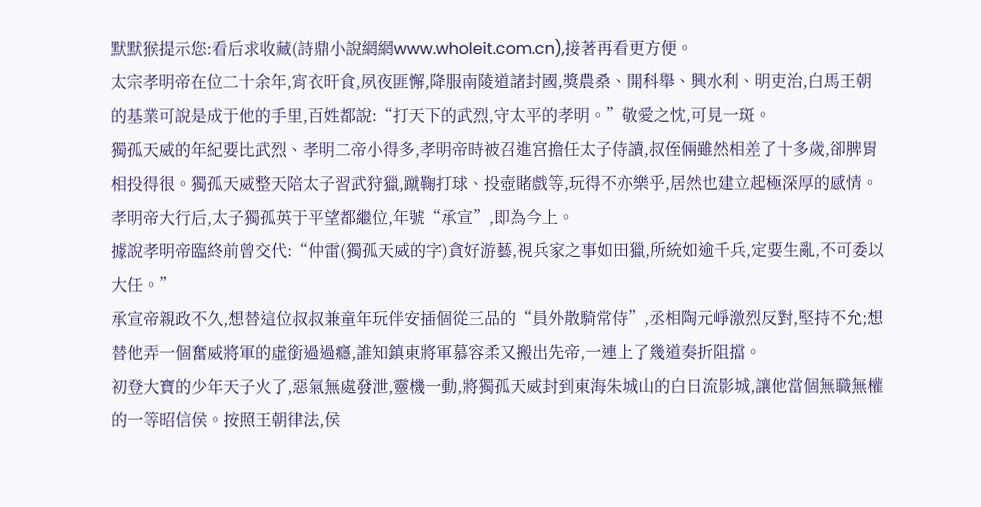默默猴提示您:看后求收藏(詩鼎小說網網www.wholeit.com.cn),接著再看更方便。
太宗孝明帝在位二十余年,宵衣旰食,夙夜匪懈,降服南陵道諸封國,獎農桑、開科舉、興水利、明吏治,白馬王朝的基業可說是成于他的手里,百姓都說:“打天下的武烈,守太平的孝明。”敬愛之忱,可見一斑。
獨孤天威的年紀要比武烈、孝明二帝小得多,孝明帝時被召進宮擔任太子侍讀,叔侄倆雖然相差了十多歲,卻脾胃相投得很。獨孤天威整天陪太子習武狩獵,蹴鞠打球、投壺賭戲等,玩得不亦樂乎,居然也建立起極深厚的感情。
孝明帝大行后,太子獨孤英于平望都繼位,年號“承宣”,即為今上。
據說孝明帝臨終前曾交代:“仲雷(獨孤天威的字)貪好游藝,視兵家之事如田獵,所統如逾千兵,定要生亂,不可委以大任。”
承宣帝親政不久,想替這位叔叔兼童年玩伴安插個從三品的“員外散騎常侍”,丞相陶元崢激烈反對,堅持不允;想替他弄一個奮威將軍的虛銜過過癮,誰知鎮東將軍慕容柔又搬出先帝,一連上了幾道奏折阻擋。
初登大寶的少年天子火了,惡氣無處發泄,靈機一動,將獨孤天威封到東海朱城山的白日流影城,讓他當個無職無權的一等昭信侯。按照王朝律法,侯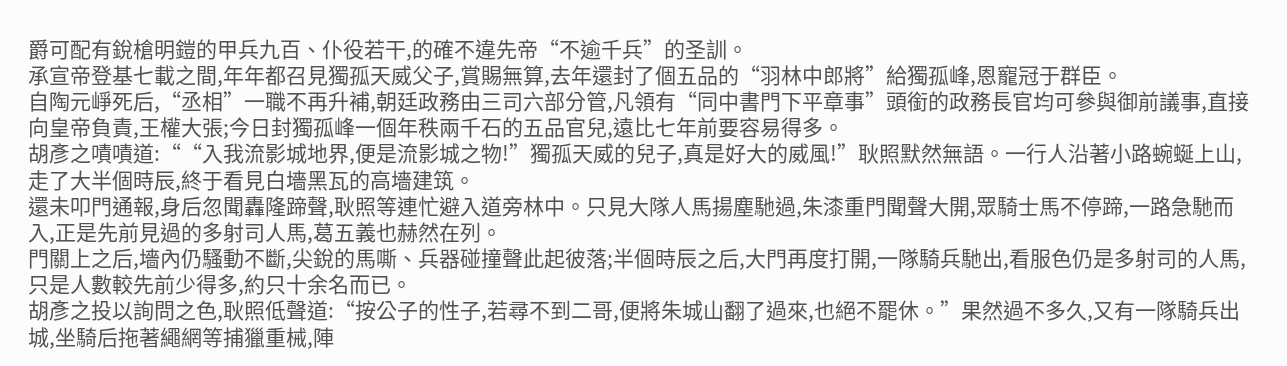爵可配有銳槍明鎧的甲兵九百、仆役若干,的確不違先帝“不逾千兵”的圣訓。
承宣帝登基七載之間,年年都召見獨孤天威父子,賞賜無算,去年還封了個五品的“羽林中郎將”給獨孤峰,恩寵冠于群臣。
自陶元崢死后,“丞相”一職不再升補,朝廷政務由三司六部分管,凡領有“同中書門下平章事”頭銜的政務長官均可參與御前議事,直接向皇帝負責,王權大張;今日封獨孤峰一個年秩兩千石的五品官兒,遠比七年前要容易得多。
胡彥之嘖嘖道:““入我流影城地界,便是流影城之物!”獨孤天威的兒子,真是好大的威風!”耿照默然無語。一行人沿著小路蜿蜒上山,走了大半個時辰,終于看見白墻黑瓦的高墻建筑。
還未叩門通報,身后忽聞轟隆蹄聲,耿照等連忙避入道旁林中。只見大隊人馬揚塵馳過,朱漆重門聞聲大開,眾騎士馬不停蹄,一路急馳而入,正是先前見過的多射司人馬,葛五義也赫然在列。
門關上之后,墻內仍騷動不斷,尖銳的馬嘶、兵器碰撞聲此起彼落;半個時辰之后,大門再度打開,一隊騎兵馳出,看服色仍是多射司的人馬,只是人數較先前少得多,約只十余名而已。
胡彥之投以詢問之色,耿照低聲道:“按公子的性子,若尋不到二哥,便將朱城山翻了過來,也絕不罷休。”果然過不多久,又有一隊騎兵出城,坐騎后拖著繩網等捕獵重械,陣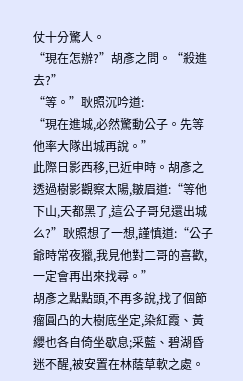仗十分驚人。
“現在怎辦?”胡彥之問。“殺進去?”
“等。”耿照沉吟道:
“現在進城,必然驚動公子。先等他率大隊出城再說。”
此際日影西移,已近申時。胡彥之透過樹影觀察太陽,皺眉道:“等他下山,天都黑了,這公子哥兒還出城么?”耿照想了一想,謹慎道:“公子爺時常夜獵,我見他對二哥的喜歡,一定會再出來找尋。”
胡彥之點點頭,不再多說,找了個節瘤圓凸的大樹底坐定,染紅霞、黃纓也各自倚坐歇息;采藍、碧湖昏迷不醒,被安置在林蔭草軟之處。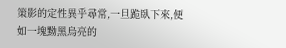策影的定性異乎尋常,一旦跪臥下來,便如一塊黝黑烏亮的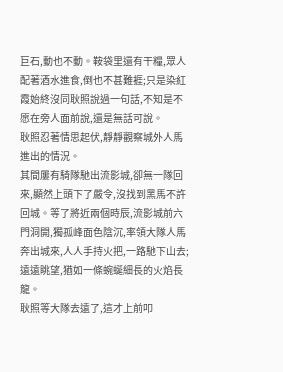巨石,動也不動。鞍袋里還有干糧,眾人配著酒水進食,倒也不甚難捱;只是染紅霞始終沒同耿照說過一句話,不知是不愿在旁人面前說,還是無話可說。
耿照忍著情思起伏,靜靜觀察城外人馬進出的情況。
其間屢有騎隊馳出流影城,卻無一隊回來,顯然上頭下了嚴令,沒找到黑馬不許回城。等了將近兩個時辰,流影城前六門洞開,獨孤峰面色陰沉,率領大隊人馬奔出城來,人人手持火把,一路馳下山去;遠遠眺望,猶如一條蜿蜒細長的火焰長龍。
耿照等大隊去遠了,這才上前叩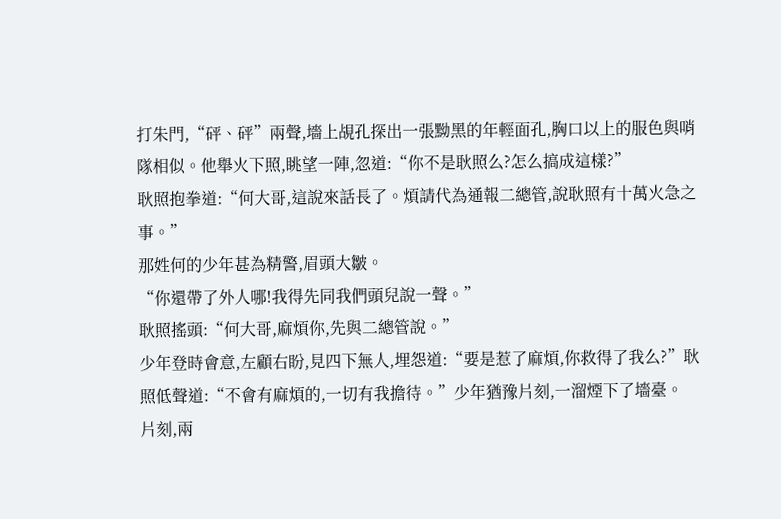打朱門,“砰、砰”兩聲,墻上覘孔探出一張黝黑的年輕面孔,胸口以上的服色與哨隊相似。他舉火下照,眺望一陣,忽道:“你不是耿照么?怎么搞成這樣?”
耿照抱拳道:“何大哥,這說來話長了。煩請代為通報二總管,說耿照有十萬火急之事。”
那姓何的少年甚為精警,眉頭大皺。
“你還帶了外人哪!我得先同我們頭兒說一聲。”
耿照搖頭:“何大哥,麻煩你,先與二總管說。”
少年登時會意,左顧右盼,見四下無人,埋怨道:“要是惹了麻煩,你救得了我么?”耿照低聲道:“不會有麻煩的,一切有我擔待。”少年猶豫片刻,一溜煙下了墻臺。
片刻,兩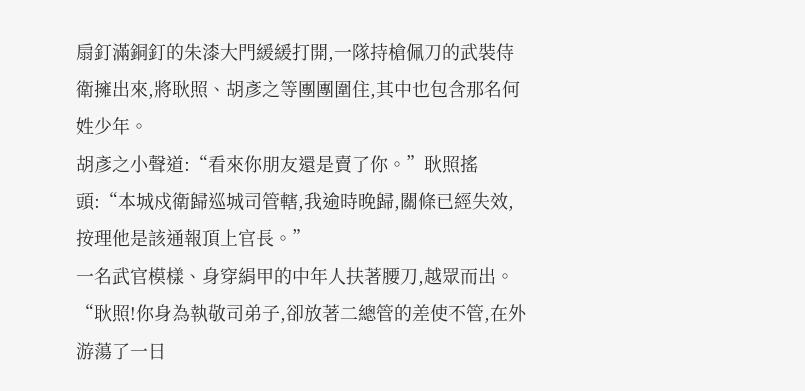扇釘滿銅釘的朱漆大門緩緩打開,一隊持槍佩刀的武裝侍衛擁出來,將耿照、胡彥之等團團圍住,其中也包含那名何姓少年。
胡彥之小聲道:“看來你朋友還是賣了你。”耿照搖頭:“本城戍衛歸巡城司管轄,我逾時晚歸,關條已經失效,按理他是該通報頂上官長。”
一名武官模樣、身穿絹甲的中年人扶著腰刀,越眾而出。“耿照!你身為執敬司弟子,卻放著二總管的差使不管,在外游蕩了一日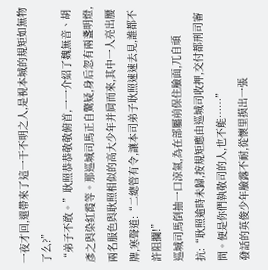一夜才回,還帶來了這一干不明之人,是視本城的規矩如無物了么?”
“弟子不敢。”耿照恭恭敬敬俯首,一一介紹了魏無音、胡彥之與染紅霞等。那巡城司馬正自驚疑,身后忽有兩盞明燈,兩名服色與耿照相似的高大少年并肩而來,其中一人亮出腰牌,寒聲道:“二總管有令,讓本司弟子耿照速速去見,誰都不許阻攔!”
巡城司馬倒抽一口涼氣,為在部屬前保住臉面,兀自頑抗:“耿照逾時未歸,按規矩應由巡城司收押,交付都刑司審問。便是你們執敬司的人,也不能……”
發話的英俊少年臉露不耐,從懷里摸出一張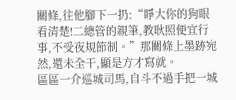關條,往他腳下一扔:“睜大你的狗眼看清楚!二總管的親筆,教耿照便宜行事,不受夜規節制。”那關條上墨跡宛然,還未全干,顯是方才寫就。
區區一介巡城司馬,自斗不過手把一城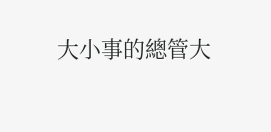大小事的總管大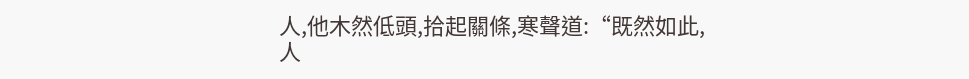人,他木然低頭,拾起關條,寒聲道:“既然如此,人